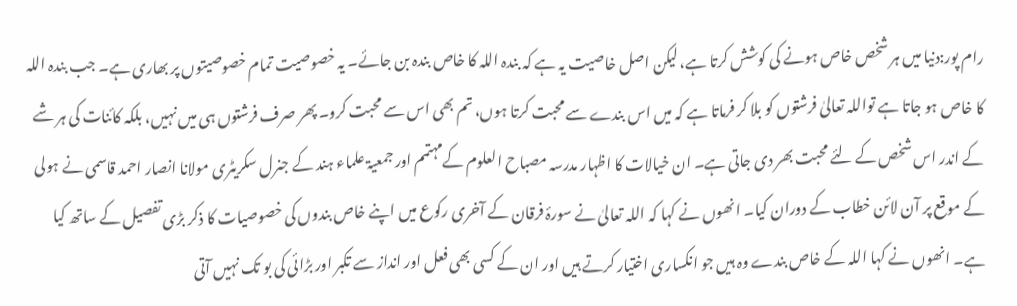رام پور:دنیا میں ہر شخص خاص ہونے کی کوشش کرتا ہے، لیکن اصل خاصیت یہ ہے کہ بندہ اللہ کا خاص بندہ بن جائے۔ یہ خصوصیت تمام خصوصیتوں پر بھاری ہے۔ جب بندہ اللہ کا خاص ہو جاتا ہے تواللہ تعالیٰ فرشتوں کو بلا کر فرماتا ہے کہ میں اس بندے سے محبت کرتا ہوں، تم بھی اس سے محبت کرو۔ پھر صرف فرشتوں ہی میں نہیں، بلکہ کائنات کی ہر شے کے اندر اس شخص کے لئے محبت بھر دی جاتی ہے۔ ان خیالات کا اظہار مدرسہ مصباح العلوم کےمہتمم اور جمعیۃ علماء ہند کے جنرل سکریٹری مولانا انصار احمد قاسمی نے ہولی کے موقع پر آن لائن خطاب کے دوران کیا۔ انھوں نے کہا کہ اللہ تعالیٰ نے سورۂ فرقان کے آخری رکوع میں اپنے خاص بندوں کی خصوصیات کا ذکر بڑی تفصیل کے ساتھ کیا ہے۔ انھوں نے کہا اللہ کے خاص بندے وہ ہیں جو انکساری اختیار کرتے ہیں اور ان کے کسی بھی فعل اور انداز سے تکبر اور بڑائی کی بو تک نہیں آتی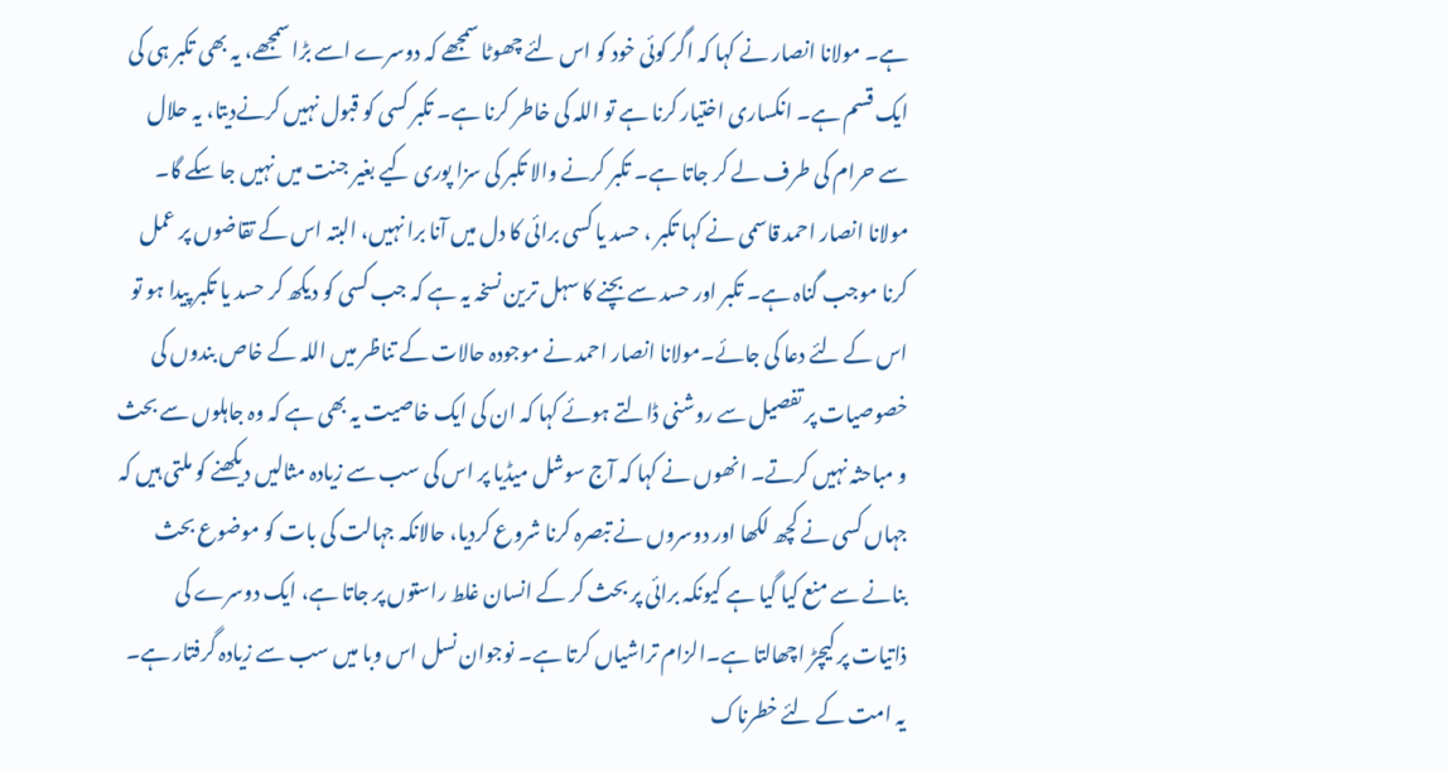ہے۔ مولانا انصار نے کہا کہ اگر کوئی خود کو اس لئے چھوٹا سمجھے کہ دوسرے اسے بڑا سمجھے، یہ بھی تکبر ہی کی ایک قسم ہے۔ انکساری اختیار کرنا ہے تو اللہ کی خاطر کرنا ہے۔ تکبر کسی کو قبول نہیں کرنےدیتا، یہ حلال سے حرام کی طرف لے کر جاتا ہے۔ تکبر کرنے والا تکبر کی سزا پوری کیے بغیر جنت میں نہیں جا سکے گا۔ مولانا انصار احمد قاسمی نے کہا تکبر ، حسد یا کسی برائی کا دل میں آنا برا نہیں، البتہ اس کے تقاضوں پر عمل کرنا موجب گناہ ہے۔ تکبر اور حسد سے بچنے کا سہل ترین نسخہ یہ ہے کہ جب کسی کو دیکھ کر حسد یا تکبر پیدا ہو تو اس کے لئے دعا کی جائے۔مولانا انصار احمد نے موجودہ حالات کے تناظر میں اللہ کے خاص بندوں کی خصوصیات پر تفصیل سے روشنی ڈالتے ہوئے کہا کہ ان کی ایک خاصیت یہ بھی ہے کہ وہ جاہلوں سے بحث و مباحثہ نہیں کرتے۔ انھوں نے کہا کہ آج سوشل میڈیا پر اس کی سب سے زیادہ مثالیں دیکھنے کو ملتی ہیں کہ جہاں کسی نے کچھ لکھا اور دوسروں نے تبصرہ کرنا شروع کردیا، حالانکہ جہالت کی بات کو موضوع بحث بنانے سے منع کیا گیا ہے کیونکہ برائی پر بحث کر کے انسان غلط راستوں پر جاتا ہے، ایک دوسرے کی ذاتیات پر کیچڑ اچھالتا ہے۔الزام تراشیاں کرتا ہے۔ نوجوان نسل اس وبا میں سب سے زیادہ گرفتار ہے۔ یہ امت کے لئے خطرناک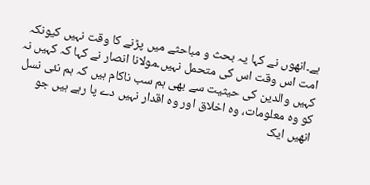ہے۔انھوں نے کہا یہ بحث و مباحثے میں پڑنے کا وقت نہیں کیونکہ امت اس وقت اس کی متحمل نہیں۔مولانا انصار نے کہا کہ کہیں نہ کہیں والدین کی حیثیت سے بھی ہم سب ناکام ہیں کہ ہم نئی نسل کو وہ معلومات، وہ اخلاق اور وہ اقدار نہیں دے پا رہے ہیں جو انھیں ایک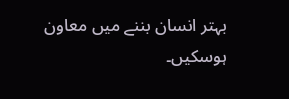بہتر انسان بننے میں معاون ہوسکیں۔